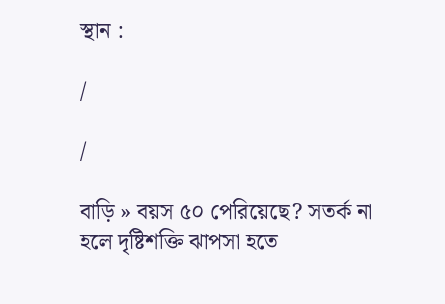স্থান :

/

/

বাড়ি » বয়স ৫০ পেরিয়েছে? সতর্ক না হলে দৃষ্টিশক্তি ঝাপসা হতে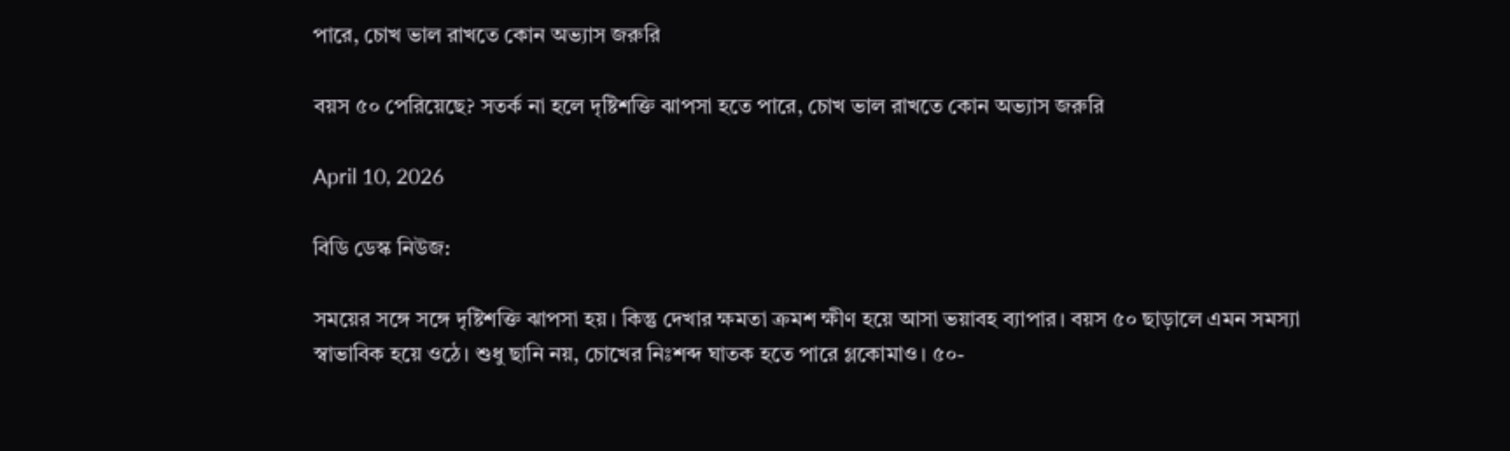পারে, চোখ ভাল রাখতে কোন অভ্যাস জরুরি

বয়স ৫০ পেরিয়েছে? সতর্ক না হলে দৃষ্টিশক্তি ঝাপসা হতে পারে, চোখ ভাল রাখতে কোন অভ্যাস জরুরি

April 10, 2026

বিডি ডেস্ক নিউজ:

সময়ের সঙ্গে সঙ্গে দৃষ্টিশক্তি ঝাপসা হয়। কিন্তু দেখার ক্ষমতা ক্রমশ ক্ষীণ হয়ে আসা ভয়াবহ ব্যাপার। বয়স ৫০ ছাড়ালে এমন সমস্যা স্বাভাবিক হয়ে ওঠে। শুধু ছানি নয়, চোখের নিঃশব্দ ঘাতক হতে পারে গ্লকোমাও। ৫০-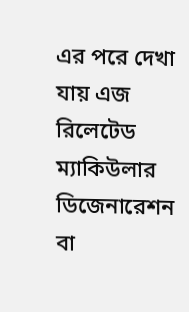এর পরে দেখা যায় এজ রিলেটেড ম্যাকিউলার ডিজেনারেশন বা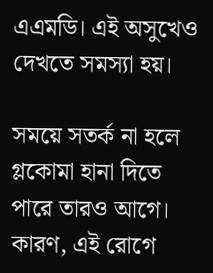এএমডি। এই অসুখেও দেখতে সমস্যা হয়।

সময়ে সতর্ক না হলে গ্লকোমা হানা দিতে পারে তারও আগে। কারণ, এই রোগে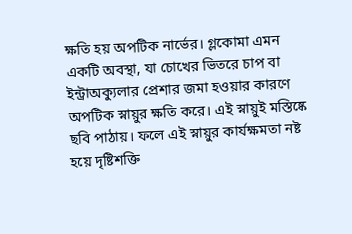ক্ষতি হয় অপটিক নার্ভের। গ্লকোমা এমন একটি অবস্থা, যা চোখের ভিতরে চাপ বা ইন্ট্রাঅক্যুলার প্রেশার জমা হওয়ার কারণে অপটিক স্নায়ুর ক্ষতি করে। এই স্নায়ুই মস্তিষ্কে ছবি পাঠায়। ফলে এই স্নায়ুর কার্যক্ষমতা নষ্ট হয়ে দৃষ্টিশক্তি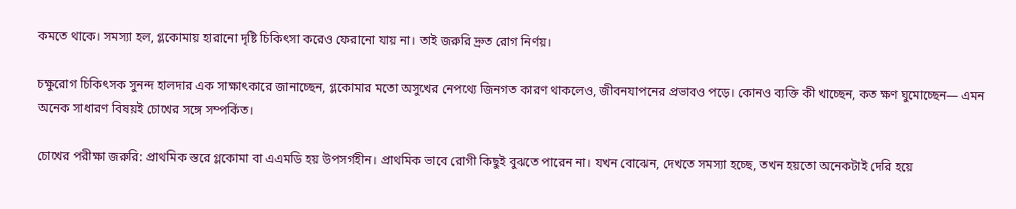কমতে থাকে। সমস্যা হল, গ্লকোমায় হারানো দৃষ্টি চিকিৎসা করেও ফেরানো যায় না। তাই জরুরি দ্রুত রোগ নির্ণয়।

চক্ষুরোগ চিকিৎসক সুনন্দ হালদার এক সাক্ষাৎকারে জানাচ্ছেন, গ্লকোমার মতো অসুখের নেপথ্যে জিনগত কারণ থাকলেও, জীবনযাপনের প্রভাবও পড়ে। কোনও ব্যক্তি কী খাচ্ছেন, কত ক্ষণ ঘুমোচ্ছেন— এমন অনেক সাধারণ বিষয়ই চোখের সঙ্গে সম্পর্কিত।

চোখের পরীক্ষা জরুরি: প্রাথমিক স্তরে গ্লকোমা বা এএমডি হয় উপসর্গহীন। প্রাথমিক ভাবে রোগী কিছুই বুঝতে পারেন না। যখন বোঝেন, দেখতে সমস্যা হচ্ছে, তখন হয়তো অনেকটাই দেরি হয়ে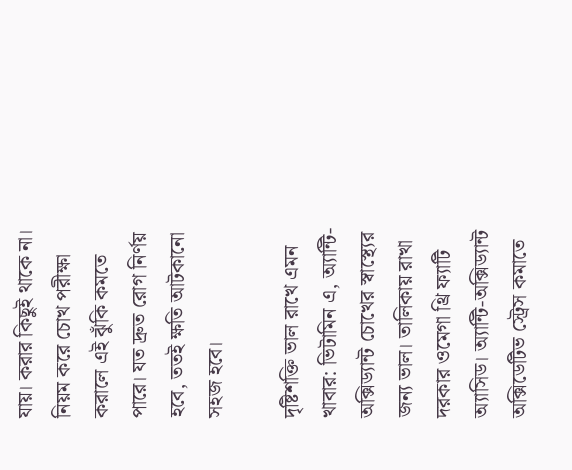যায়। করার কিছুই থাকে না। নিয়ম করে চোখ পরীক্ষা করালে এই ঝুঁকি কমতে পারে। যত দ্রুত রোগ নির্ণয় হবে, ততই ক্ষতি আটকানো সহজ হবে।

দৃষ্টিশক্তি ভাল রাখে এমন খাবার: ভিটামিন এ, অ্যান্টি-অক্সিড্যান্ট চোখের স্বাস্থ্যের জন্য ভাল। তালিকায় রাখা দরকার ওমেগা থ্রি ফ্যাটি অ্যাসিড। অ্যান্টি-অক্সিড্যান্ট অক্সিডেটিভ স্ট্রেস কমাতে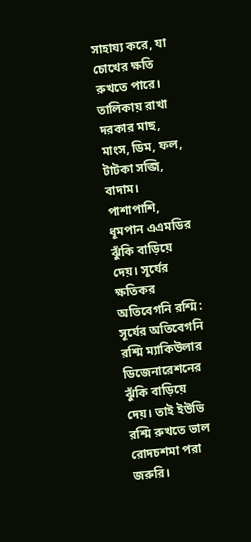সাহায্য করে, যা চোখের ক্ষতি রুখতে পারে। তালিকায় রাখা দরকার মাছ, মাংস, ডিম, ফল, টাটকা সব্জি, বাদাম। পাশাপাশি, ধূমপান এএমডির ঝুঁকি বাড়িয়ে দেয়। সূর্যের ক্ষতিকর অতিবেগনি রশ্মি: সূর্যের অতিবেগনি রশ্মি ম্যাকিউলার ডিজেনারেশনের ঝুঁকি বাড়িয়ে দেয়। তাই ইউভি রশ্মি রুখতে ভাল রোদচশমা পরা জরুরি।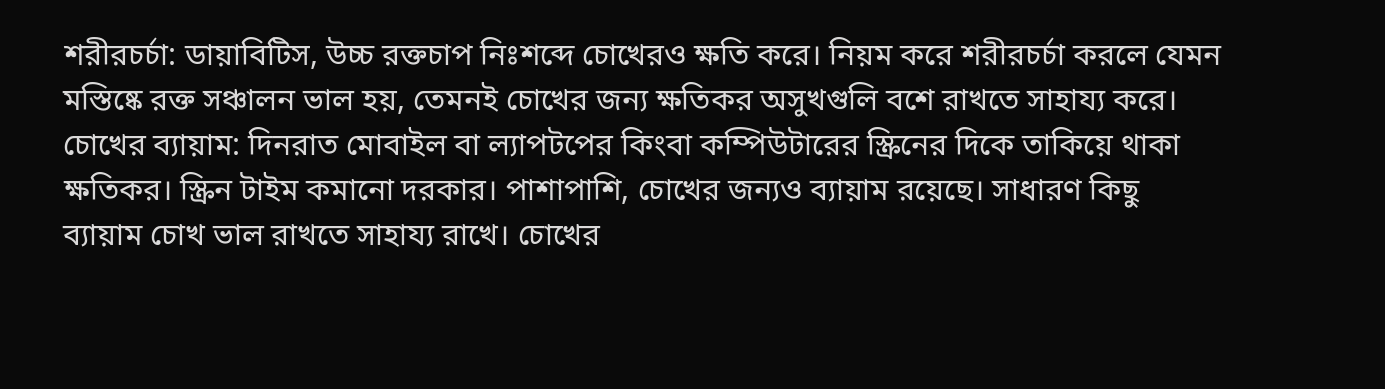শরীরচর্চা: ডায়াবিটিস, উচ্চ রক্তচাপ নিঃশব্দে চোখেরও ক্ষতি করে। নিয়ম করে শরীরচর্চা করলে যেমন মস্তিষ্কে রক্ত সঞ্চালন ভাল হয়, তেমনই চোখের জন্য ক্ষতিকর অসুখগুলি বশে রাখতে সাহায্য করে। চোখের ব্যায়াম: দিনরাত মোবাইল বা ল্যাপটপের কিংবা কম্পিউটারের স্ক্রিনের দিকে তাকিয়ে থাকা ক্ষতিকর। স্ক্রিন টাইম কমানো দরকার। পাশাপাশি, চোখের জন্যও ব্যায়াম রয়েছে। সাধারণ কিছু ব্যায়াম চোখ ভাল রাখতে সাহায্য রাখে। চোখের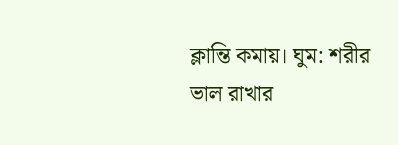ক্লান্তি কমায়। ঘুম: শরীর ভাল রাখার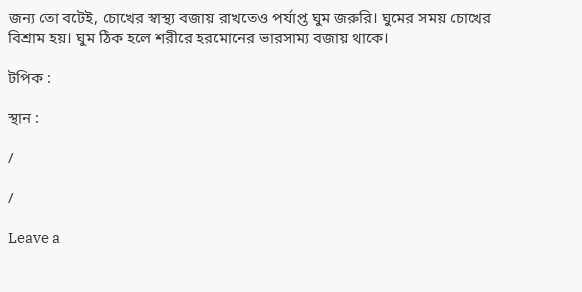জন্য তো বটেই, চোখের স্বাস্থ্য বজায় রাখতেও পর্যাপ্ত ঘুম জরুরি। ঘুমের সময় চোখের বিশ্রাম হয়। ঘুম ঠিক হলে শরীরে হরমোনের ভারসাম্য বজায় থাকে।

টপিক :

স্থান :

/

/

Leave a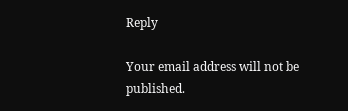Reply

Your email address will not be published.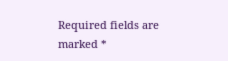Required fields are marked *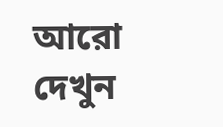আরো দেখুন